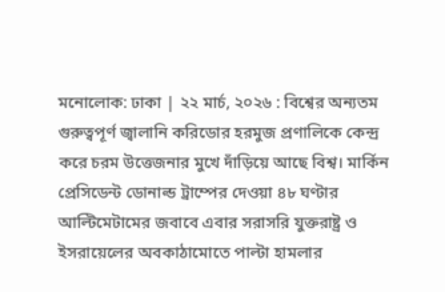মনোলোক: ঢাকা | ২২ মার্চ, ২০২৬ : বিশ্বের অন্যতম গুরুত্বপূর্ণ জ্বালানি করিডোর হরমুজ প্রণালিকে কেন্দ্র করে চরম উত্তেজনার মুখে দাঁড়িয়ে আছে বিশ্ব। মার্কিন প্রেসিডেন্ট ডোনাল্ড ট্রাম্পের দেওয়া ৪৮ ঘণ্টার আল্টিমেটামের জবাবে এবার সরাসরি যুক্তরাষ্ট্র ও ইসরায়েলের অবকাঠামোতে পাল্টা হামলার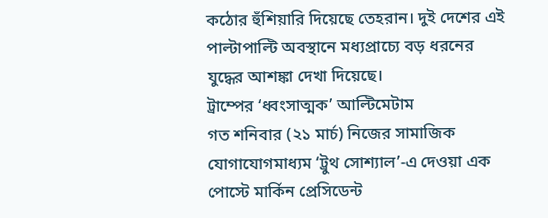কঠোর হুঁশিয়ারি দিয়েছে তেহরান। দুই দেশের এই পাল্টাপাল্টি অবস্থানে মধ্যপ্রাচ্যে বড় ধরনের যুদ্ধের আশঙ্কা দেখা দিয়েছে।
ট্রাম্পের ‘ধ্বংসাত্মক’ আল্টিমেটাম
গত শনিবার (২১ মার্চ) নিজের সামাজিক যোগাযোগমাধ্যম ‘ট্রুথ সোশ্যাল’-এ দেওয়া এক পোস্টে মার্কিন প্রেসিডেন্ট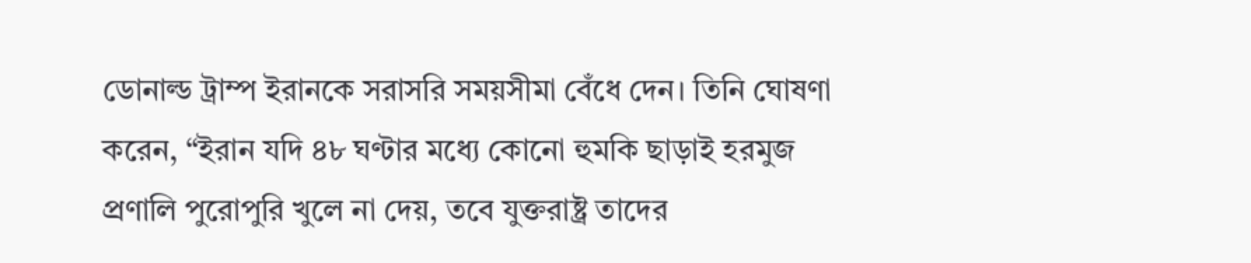ডোনাল্ড ট্রাম্প ইরানকে সরাসরি সময়সীমা বেঁধে দেন। তিনি ঘোষণা করেন, “ইরান যদি ৪৮ ঘণ্টার মধ্যে কোনো হুমকি ছাড়াই হরমুজ প্রণালি পুরোপুরি খুলে না দেয়, তবে যুক্তরাষ্ট্র তাদের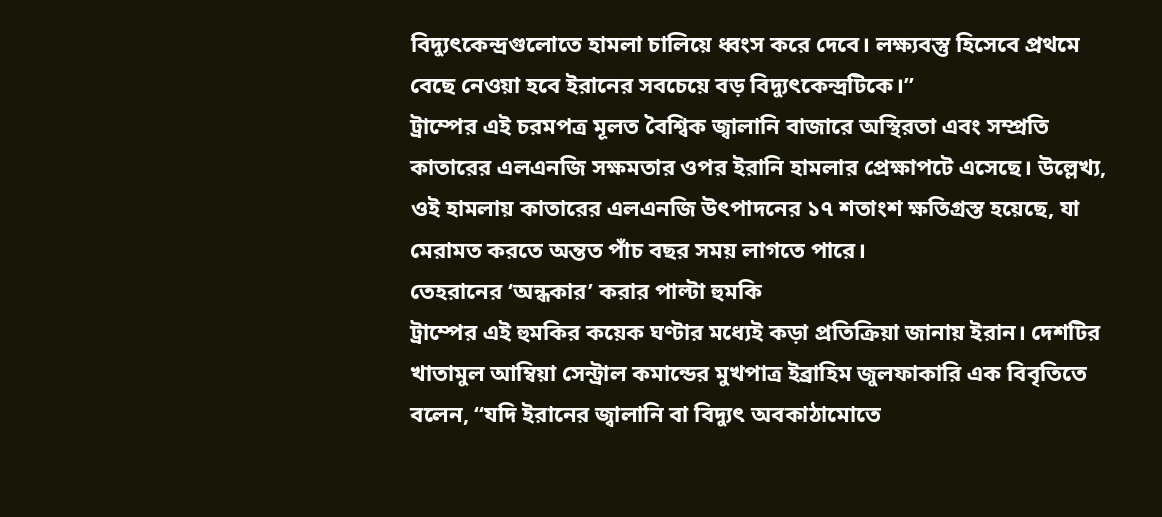বিদ্যুৎকেন্দ্রগুলোতে হামলা চালিয়ে ধ্বংস করে দেবে। লক্ষ্যবস্তু হিসেবে প্রথমে বেছে নেওয়া হবে ইরানের সবচেয়ে বড় বিদ্যুৎকেন্দ্রটিকে।”
ট্রাম্পের এই চরমপত্র মূলত বৈশ্বিক জ্বালানি বাজারে অস্থিরতা এবং সম্প্রতি কাতারের এলএনজি সক্ষমতার ওপর ইরানি হামলার প্রেক্ষাপটে এসেছে। উল্লেখ্য, ওই হামলায় কাতারের এলএনজি উৎপাদনের ১৭ শতাংশ ক্ষতিগ্রস্ত হয়েছে, যা মেরামত করতে অন্তত পাঁচ বছর সময় লাগতে পারে।
তেহরানের ‘অন্ধকার’ করার পাল্টা হুমকি
ট্রাম্পের এই হুমকির কয়েক ঘণ্টার মধ্যেই কড়া প্রতিক্রিয়া জানায় ইরান। দেশটির খাতামুল আম্বিয়া সেন্ট্রাল কমান্ডের মুখপাত্র ইব্রাহিম জুলফাকারি এক বিবৃতিতে বলেন, “যদি ইরানের জ্বালানি বা বিদ্যুৎ অবকাঠামোতে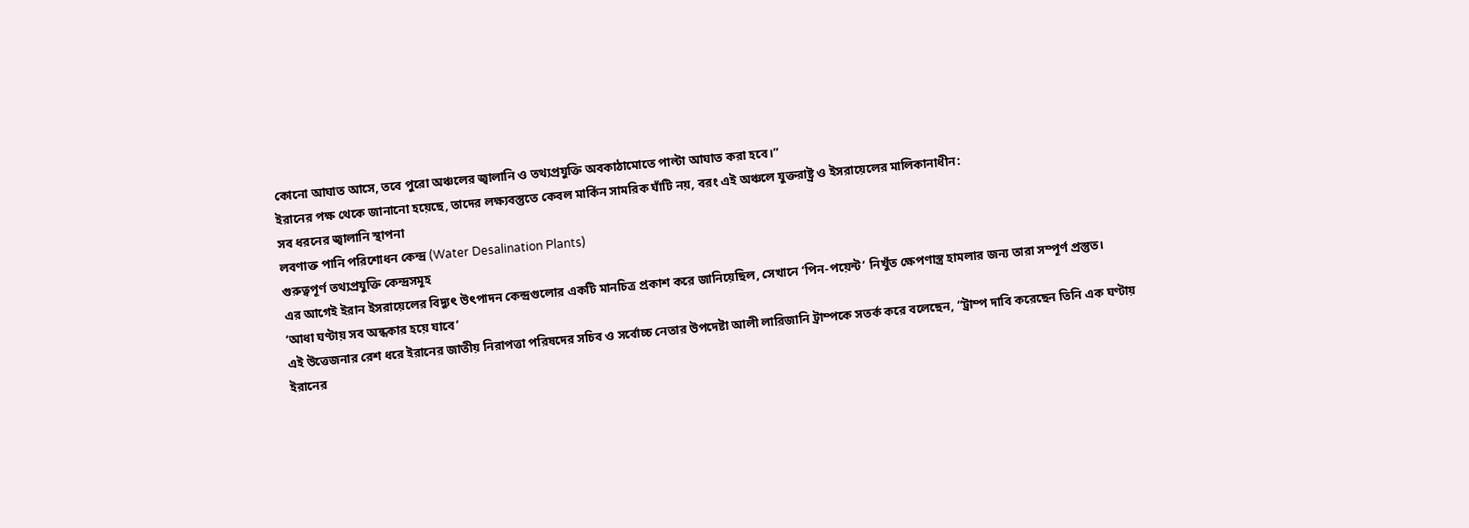কোনো আঘাত আসে, তবে পুরো অঞ্চলের জ্বালানি ও তথ্যপ্রযুক্তি অবকাঠামোতে পাল্টা আঘাত করা হবে।”
ইরানের পক্ষ থেকে জানানো হয়েছে, তাদের লক্ষ্যবস্তুতে কেবল মার্কিন সামরিক ঘাঁটি নয়, বরং এই অঞ্চলে যুক্তরাষ্ট্র ও ইসরায়েলের মালিকানাধীন:
সব ধরনের জ্বালানি স্থাপনা
লবণাক্ত পানি পরিশোধন কেন্দ্র (Water Desalination Plants)
গুরুত্বপূর্ণ তথ্যপ্রযুক্তি কেন্দ্রসমূহ
এর আগেই ইরান ইসরায়েলের বিদ্যুৎ উৎপাদন কেন্দ্রগুলোর একটি মানচিত্র প্রকাশ করে জানিয়েছিল, সেখানে ‘পিন-পয়েন্ট’ নিখুঁত ক্ষেপণাস্ত্র হামলার জন্য তারা সম্পূর্ণ প্রস্তুত।
‘আধা ঘণ্টায় সব অন্ধকার হয়ে যাবে’
এই উত্তেজনার রেশ ধরে ইরানের জাতীয় নিরাপত্তা পরিষদের সচিব ও সর্বোচ্চ নেতার উপদেষ্টা আলী লারিজানি ট্রাম্পকে সতর্ক করে বলেছেন, “ট্রাম্প দাবি করেছেন তিনি এক ঘণ্টায় ইরানের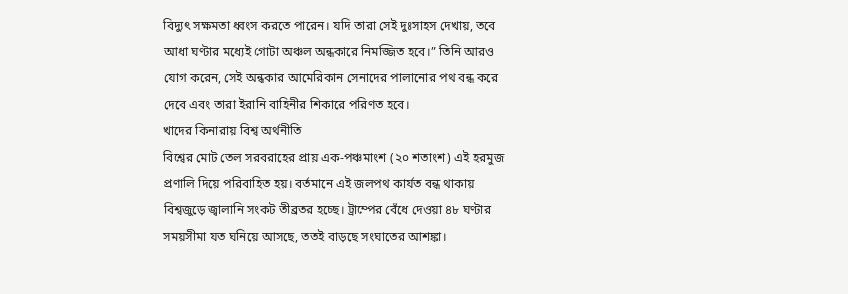বিদ্যুৎ সক্ষমতা ধ্বংস করতে পারেন। যদি তারা সেই দুঃসাহস দেখায়, তবে আধা ঘণ্টার মধ্যেই গোটা অঞ্চল অন্ধকারে নিমজ্জিত হবে।” তিনি আরও যোগ করেন, সেই অন্ধকার আমেরিকান সেনাদের পালানোর পথ বন্ধ করে দেবে এবং তারা ইরানি বাহিনীর শিকারে পরিণত হবে।
খাদের কিনারায় বিশ্ব অর্থনীতি
বিশ্বের মোট তেল সরবরাহের প্রায় এক-পঞ্চমাংশ (২০ শতাংশ) এই হরমুজ প্রণালি দিয়ে পরিবাহিত হয়। বর্তমানে এই জলপথ কার্যত বন্ধ থাকায় বিশ্বজুড়ে জ্বালানি সংকট তীব্রতর হচ্ছে। ট্রাম্পের বেঁধে দেওয়া ৪৮ ঘণ্টার সময়সীমা যত ঘনিয়ে আসছে, ততই বাড়ছে সংঘাতের আশঙ্কা।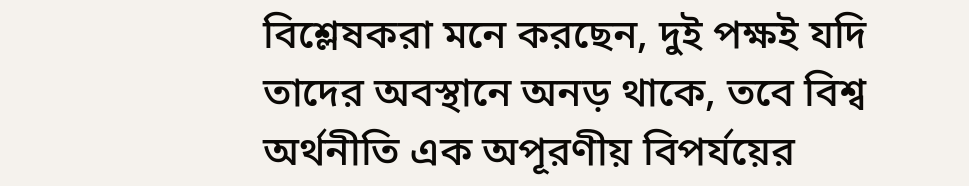বিশ্লেষকরা মনে করছেন, দুই পক্ষই যদি তাদের অবস্থানে অনড় থাকে, তবে বিশ্ব অর্থনীতি এক অপূরণীয় বিপর্যয়ের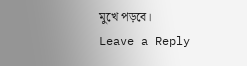মুখে পড়বে।
Leave a Reply